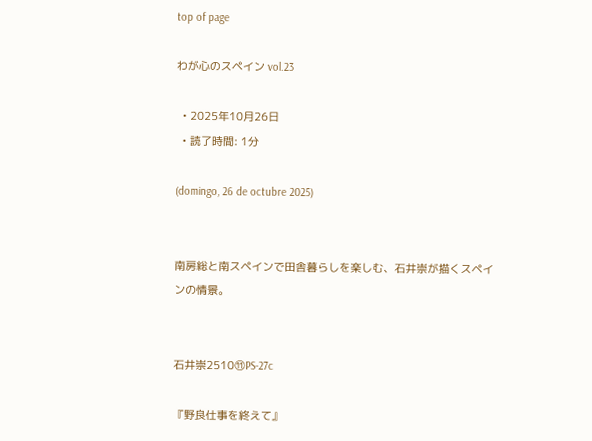top of page

わが心のスペイン vol.23

  • 2025年10月26日
  • 読了時間: 1分

(domingo, 26 de octubre 2025)


南房総と南スペインで田舎暮らしを楽しむ、石井崇が描くスペインの情景。


石井崇2510⑪PS-27c

『野良仕事を終えて』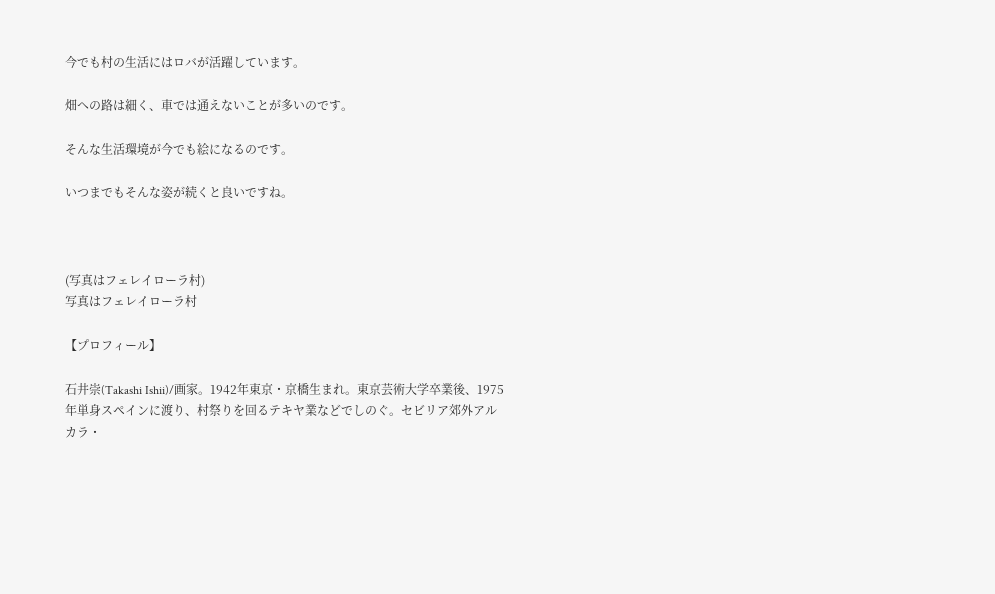今でも村の生活にはロバが活躍しています。

畑への路は細く、車では通えないことが多いのです。

そんな生活環境が今でも絵になるのです。

いつまでもそんな姿が続くと良いですね。



(写真はフェレイローラ村)
写真はフェレイローラ村

【プロフィール】

石井崇(Takashi Ishii)/画家。1942年東京・京橋生まれ。東京芸術大学卒業後、1975年単身スペインに渡り、村祭りを回るテキヤ業などでしのぐ。セビリア郊外アルカラ・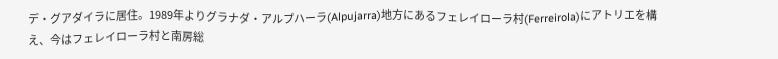デ・グアダイラに居住。1989年よりグラナダ・アルプハーラ(Alpujarra)地方にあるフェレイローラ村(Ferreirola)にアトリエを構え、今はフェレイローラ村と南房総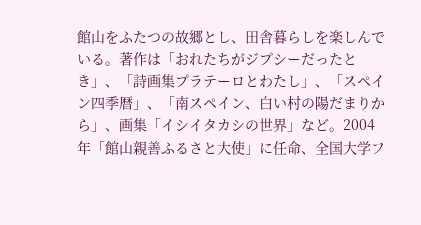館山をふたつの故郷とし、田舎暮らしを楽しんでいる。著作は「おれたちがジプシーだったとき」、「詩画集プラテーロとわたし」、「スペイン四季暦」、「南スペイン、白い村の陽だまりから」、画集「イシイタカシの世界」など。2004年「館山親善ふるさと大使」に任命、全国大学フ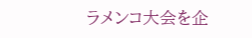ラメンコ大会を企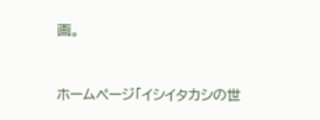画。


ホームページ「イシイタカシの世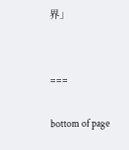界」


===

bottom of page